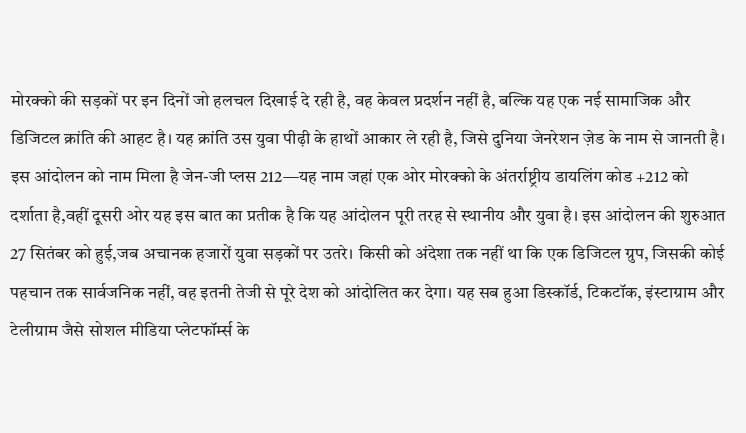मोरक्को की सड़कों पर इन दिनों जो हलचल दिखाई दे रही है, वह केवल प्रदर्शन नहीं है, बल्कि यह एक नई सामाजिक और डिजिटल क्रांति की आहट है। यह क्रांति उस युवा पीढ़ी के हाथों आकार ले रही है, जिसे दुनिया जेनरेशन ज़ेड के नाम से जानती है। इस आंदोलन को नाम मिला है जेन-जी प्लस 212—यह नाम जहां एक ओर मोरक्को के अंतर्राष्ट्रीय डायलिंग कोड +212 को दर्शाता है,वहीं दूसरी ओर यह इस बात का प्रतीक है कि यह आंदोलन पूरी तरह से स्थानीय और युवा है। इस आंदोलन की शुरुआत 27 सितंबर को हुई,जब अचानक हजारों युवा सड़कों पर उतरे। किसी को अंदेशा तक नहीं था कि एक डिजिटल ग्रुप, जिसकी कोई पहचान तक सार्वजनिक नहीं, वह इतनी तेजी से पूरे देश को आंदोलित कर देगा। यह सब हुआ डिस्कॉर्ड, टिकटॉक, इंस्टाग्राम और टेलीग्राम जैसे सोशल मीडिया प्लेटफॉर्म्स के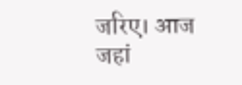जरिए। आज जहां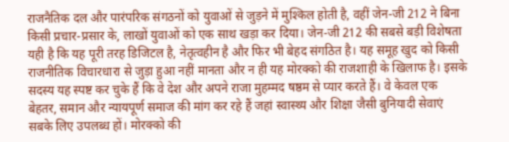राजनैतिक दल और पारंपरिक संगठनों को युवाओं से जुड़ने में मुश्किल होती है, वहीं जेन-जी 212 ने बिना किसी प्रचार-प्रसार के, लाखों युवाओं को एक साथ खड़ा कर दिया। जेन-जी 212 की सबसे बड़ी विशेषता यही है कि यह पूरी तरह डिजिटल है, नेतृत्वहीन है और फिर भी बेहद संगठित है। यह समूह खुद को किसी राजनीतिक विचारधारा से जुड़ा हुआ नहीं मानता और न ही यह मोरक्को की राजशाही के खिलाफ है। इसके सदस्य यह स्पष्ट कर चुके हैं कि वे देश और अपने राजा मुहम्मद षष्ठम से प्यार करते हैं। वे केवल एक बेहतर, समान और न्यायपूर्ण समाज की मांग कर रहे हैं जहां स्वास्थ्य और शिक्षा जैसी बुनियादी सेवाएं सबके लिए उपलब्ध हों। मोरक्को की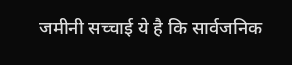जमीनी सच्चाई ये है कि सार्वजनिक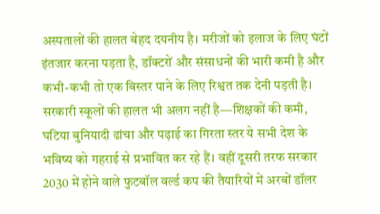अस्पतालों की हालत बेहद दयनीय है। मरीजों को इलाज के लिए घंटों इंतजार करना पड़ता है, डॉक्टरों और संसाधनों की भारी कमी है और कभी-कभी तो एक बिस्तर पाने के लिए रिश्वत तक देनी पड़ती है। सरकारी स्कूलों की हालत भी अलग नहीं है—शिक्षकों की कमी, घटिया बुनियादी ढांचा और पढ़ाई का गिरता स्तर ये सभी देश के भविष्य को गहराई से प्रभावित कर रहे हैं। वहीं दूसरी तरफ सरकार 2030 में होने वाले फुटबॉल वर्ल्ड कप की तैयारियों में अरबों डॉलर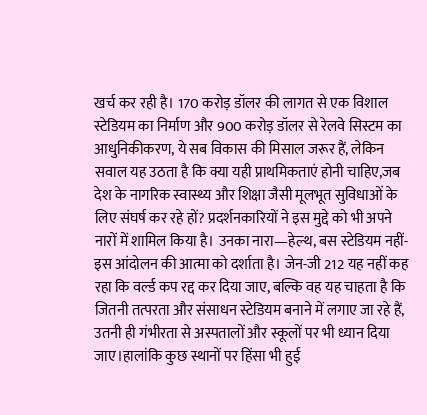खर्च कर रही है। 170 करोड़ डॉलर की लागत से एक विशाल स्टेडियम का निर्माण और 900 करोड़ डॉलर से रेलवे सिस्टम का आधुनिकीकरण, ये सब विकास की मिसाल जरूर हैं, लेकिन सवाल यह उठता है कि क्या यही प्राथमिकताएं होनी चाहिए,जब देश के नागरिक स्वास्थ्य और शिक्षा जैसी मूलभूत सुविधाओं के लिए संघर्ष कर रहे हों? प्रदर्शनकारियों ने इस मुद्दे को भी अपने नारों में शामिल किया है। उनका नारा—हेल्थ, बस स्टेडियम नहीं- इस आंदोलन की आत्मा को दर्शाता है। जेन-जी 212 यह नहीं कह रहा कि वर्ल्ड कप रद्द कर दिया जाए, बल्कि वह यह चाहता है कि जितनी तत्परता और संसाधन स्टेडियम बनाने में लगाए जा रहे हैं, उतनी ही गंभीरता से अस्पतालों और स्कूलों पर भी ध्यान दिया जाए।हालांकि कुछ स्थानों पर हिंसा भी हुई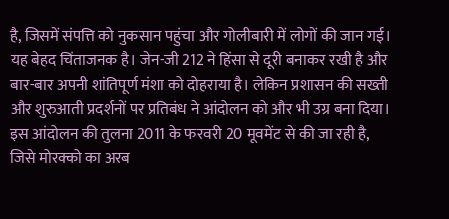है, जिसमें संपत्ति को नुकसान पहुंचा और गोलीबारी में लोगों की जान गई। यह बेहद चिंताजनक है। जेन-जी 212 ने हिंसा से दूरी बनाकर रखी है और बार-बार अपनी शांतिपूर्ण मंशा को दोहराया है। लेकिन प्रशासन की सख्ती और शुरुआती प्रदर्शनों पर प्रतिबंध ने आंदोलन को और भी उग्र बना दिया। इस आंदोलन की तुलना 2011 के फरवरी 20 मूवमेंट से की जा रही है, जिसे मोरक्को का अरब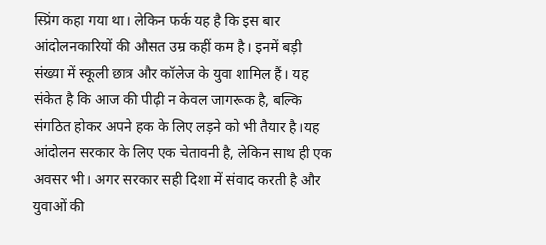स्प्रिंग कहा गया था। लेकिन फर्क यह है कि इस बार आंदोलनकारियों की औसत उम्र कहीं कम है। इनमें बड़ी संख्या में स्कूली छात्र और कॉलेज के युवा शामिल हैं। यह संकेत है कि आज की पीढ़ी न केवल जागरूक है, बल्कि संगठित होकर अपने हक के लिए लड़ने को भी तैयार है।यह आंदोलन सरकार के लिए एक चेतावनी है, लेकिन साथ ही एक अवसर भी। अगर सरकार सही दिशा में संवाद करती है और युवाओं की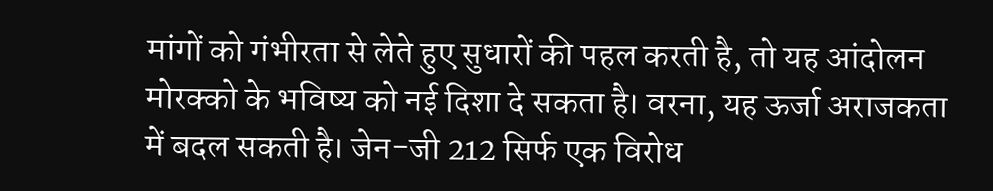मांगों को गंभीरता से लेते हुए सुधारों की पहल करती है, तो यह आंदोलन मोरक्को के भविष्य को नई दिशा दे सकता है। वरना, यह ऊर्जा अराजकता में बदल सकती है। जेन-जी 212 सिर्फ एक विरोध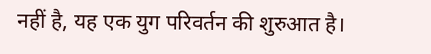नहीं है, यह एक युग परिवर्तन की शुरुआत है।